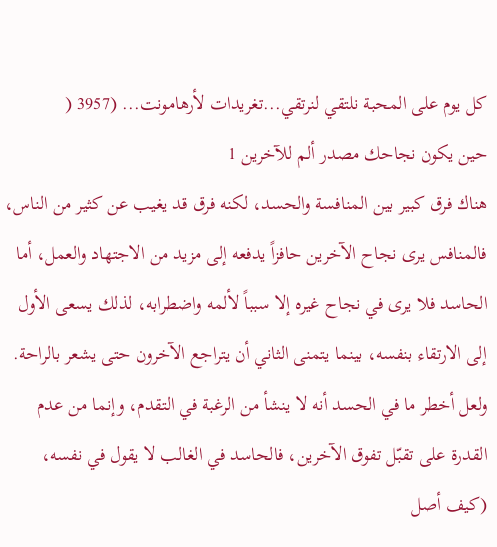كل يوم على المحبة نلتقي لنرتقي...تغريدات لأرهامونت... (3957 (
حين يكون نجاحك مصدر ألم للآخرين 1
هناك فرق كبير بين المنافسة والحسد، لكنه فرق قد يغيب عن كثير من الناس، فالمنافس يرى نجاح الآخرين حافزاً يدفعه إلى مزيد من الاجتهاد والعمل، أما الحاسد فلا يرى في نجاح غيره إلا سبباً لألمه واضطرابه، لذلك يسعى الأول إلى الارتقاء بنفسه، بينما يتمنى الثاني أن يتراجع الآخرون حتى يشعر بالراحة.
ولعل أخطر ما في الحسد أنه لا ينشأ من الرغبة في التقدم، وإنما من عدم القدرة على تقبّل تفوق الآخرين، فالحاسد في الغالب لا يقول في نفسه، (كيف أصل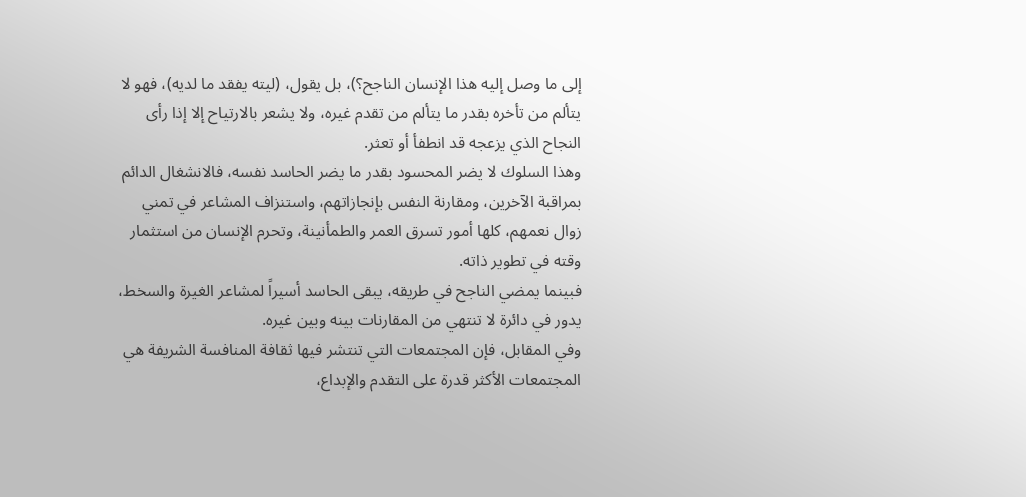إلى ما وصل إليه هذا الإنسان الناجح؟)، بل يقول، (ليته يفقد ما لديه)، فهو لا يتألم من تأخره بقدر ما يتألم من تقدم غيره، ولا يشعر بالارتياح إلا إذا رأى النجاح الذي يزعجه قد انطفأ أو تعثر.
وهذا السلوك لا يضر المحسود بقدر ما يضر الحاسد نفسه، فالانشغال الدائم بمراقبة الآخرين، ومقارنة النفس بإنجازاتهم، واستنزاف المشاعر في تمني زوال نعمهم، كلها أمور تسرق العمر والطمأنينة، وتحرم الإنسان من استثمار وقته في تطوير ذاته.
فبينما يمضي الناجح في طريقه، يبقى الحاسد أسيراً لمشاعر الغيرة والسخط، يدور في دائرة لا تنتهي من المقارنات بينه وبين غيره.
وفي المقابل، فإن المجتمعات التي تنتشر فيها ثقافة المنافسة الشريفة هي المجتمعات الأكثر قدرة على التقدم والإبداع،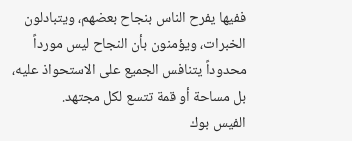ففيها يفرح الناس بنجاح بعضهم، ويتبادلون الخبرات، ويؤمنون بأن النجاح ليس مورداً محدوداً يتنافس الجميع على الاستحواذ عليه، بل مساحة أو قمة تتسع لكل مجتهد.
الفيس بوك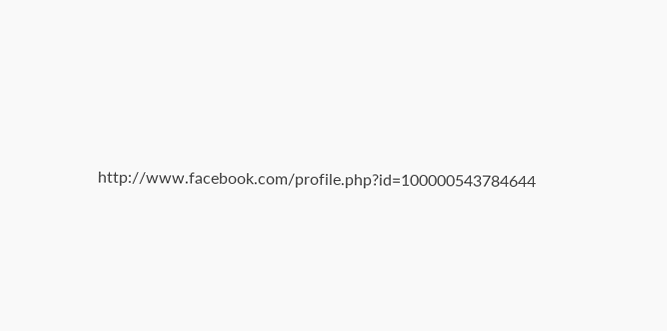http://www.facebook.com/profile.php?id=100000543784644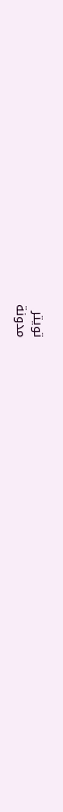تويتر
مدونة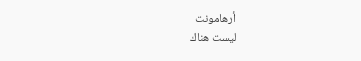أرهامونت
ليست هناك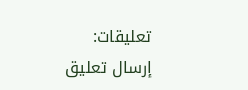تعليقات:
إرسال تعليق